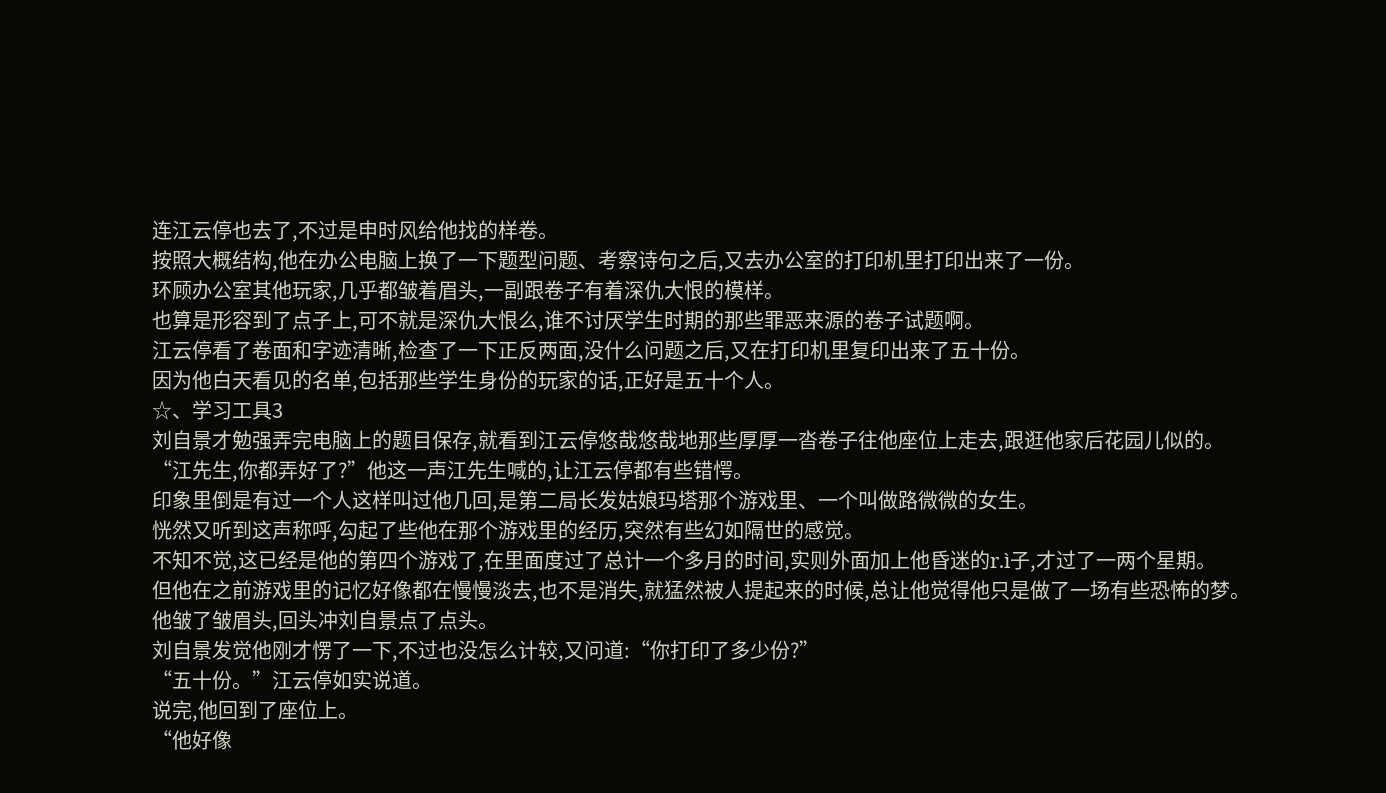连江云停也去了,不过是申时风给他找的样卷。
按照大概结构,他在办公电脑上换了一下题型问题、考察诗句之后,又去办公室的打印机里打印出来了一份。
环顾办公室其他玩家,几乎都皱着眉头,一副跟卷子有着深仇大恨的模样。
也算是形容到了点子上,可不就是深仇大恨么,谁不讨厌学生时期的那些罪恶来源的卷子试题啊。
江云停看了卷面和字迹清晰,检查了一下正反两面,没什么问题之后,又在打印机里复印出来了五十份。
因为他白天看见的名单,包括那些学生身份的玩家的话,正好是五十个人。
☆、学习工具3
刘自景才勉强弄完电脑上的题目保存,就看到江云停悠哉悠哉地那些厚厚一沓卷子往他座位上走去,跟逛他家后花园儿似的。
“江先生,你都弄好了?”他这一声江先生喊的,让江云停都有些错愕。
印象里倒是有过一个人这样叫过他几回,是第二局长发姑娘玛塔那个游戏里、一个叫做路微微的女生。
恍然又听到这声称呼,勾起了些他在那个游戏里的经历,突然有些幻如隔世的感觉。
不知不觉,这已经是他的第四个游戏了,在里面度过了总计一个多月的时间,实则外面加上他昏迷的r.ì子,才过了一两个星期。
但他在之前游戏里的记忆好像都在慢慢淡去,也不是消失,就猛然被人提起来的时候,总让他觉得他只是做了一场有些恐怖的梦。
他皱了皱眉头,回头冲刘自景点了点头。
刘自景发觉他刚才愣了一下,不过也没怎么计较,又问道:“你打印了多少份?”
“五十份。”江云停如实说道。
说完,他回到了座位上。
“他好像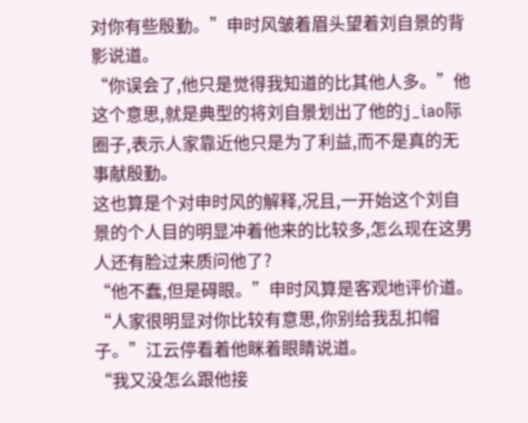对你有些殷勤。”申时风皱着眉头望着刘自景的背影说道。
“你误会了,他只是觉得我知道的比其他人多。”他这个意思,就是典型的将刘自景划出了他的j_iao际圈子,表示人家靠近他只是为了利益,而不是真的无事献殷勤。
这也算是个对申时风的解释,况且,一开始这个刘自景的个人目的明显冲着他来的比较多,怎么现在这男人还有脸过来质问他了?
“他不蠢,但是碍眼。”申时风算是客观地评价道。
“人家很明显对你比较有意思,你别给我乱扣帽子。”江云停看着他眯着眼睛说道。
“我又没怎么跟他接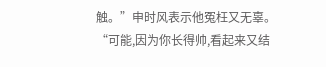触。”申时风表示他冤枉又无辜。
“可能,因为你长得帅,看起来又结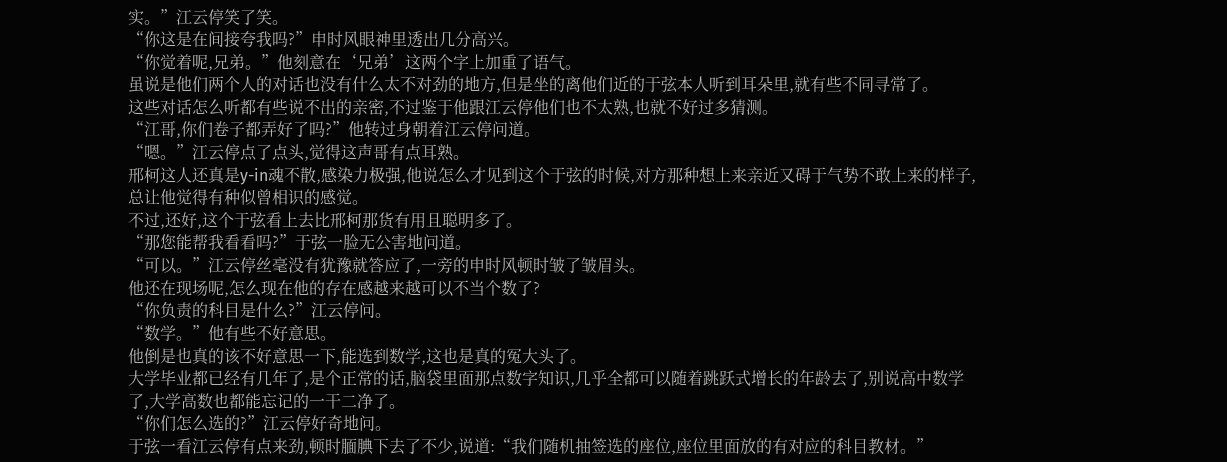实。”江云停笑了笑。
“你这是在间接夸我吗?”申时风眼神里透出几分高兴。
“你觉着呢,兄弟。”他刻意在‘兄弟’这两个字上加重了语气。
虽说是他们两个人的对话也没有什么太不对劲的地方,但是坐的离他们近的于弦本人听到耳朵里,就有些不同寻常了。
这些对话怎么听都有些说不出的亲密,不过鉴于他跟江云停他们也不太熟,也就不好过多猜测。
“江哥,你们卷子都弄好了吗?”他转过身朝着江云停问道。
“嗯。”江云停点了点头,觉得这声哥有点耳熟。
邢柯这人还真是y-in魂不散,感染力极强,他说怎么才见到这个于弦的时候,对方那种想上来亲近又碍于气势不敢上来的样子,总让他觉得有种似曾相识的感觉。
不过,还好,这个于弦看上去比邢柯那货有用且聪明多了。
“那您能帮我看看吗?”于弦一脸无公害地问道。
“可以。”江云停丝毫没有犹豫就答应了,一旁的申时风顿时皱了皱眉头。
他还在现场呢,怎么现在他的存在感越来越可以不当个数了?
“你负责的科目是什么?”江云停问。
“数学。”他有些不好意思。
他倒是也真的该不好意思一下,能选到数学,这也是真的冤大头了。
大学毕业都已经有几年了,是个正常的话,脑袋里面那点数字知识,几乎全都可以随着跳跃式增长的年龄去了,别说高中数学了,大学高数也都能忘记的一干二净了。
“你们怎么选的?”江云停好奇地问。
于弦一看江云停有点来劲,顿时腼腆下去了不少,说道:“我们随机抽签选的座位,座位里面放的有对应的科目教材。”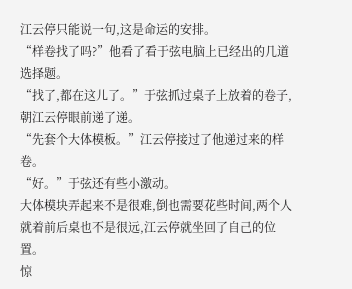江云停只能说一句,这是命运的安排。
“样卷找了吗?”他看了看于弦电脑上已经出的几道选择题。
“找了,都在这儿了。”于弦抓过桌子上放着的卷子,朝江云停眼前递了递。
“先套个大体模板。”江云停接过了他递过来的样卷。
“好。”于弦还有些小激动。
大体模块弄起来不是很难,倒也需要花些时间,两个人就着前后桌也不是很远,江云停就坐回了自己的位置。
惊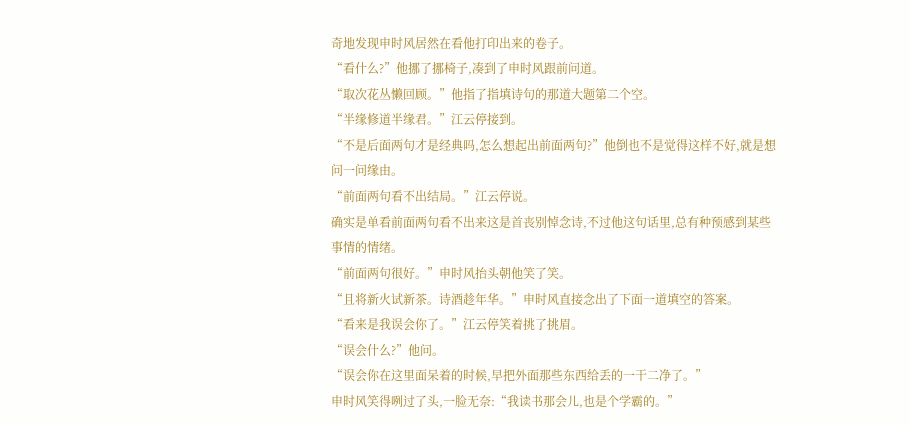奇地发现申时风居然在看他打印出来的卷子。
“看什么?”他挪了挪椅子,凑到了申时风跟前问道。
“取次花丛懒回顾。”他指了指填诗句的那道大题第二个空。
“半缘修道半缘君。”江云停接到。
“不是后面两句才是经典吗,怎么想起出前面两句?”他倒也不是觉得这样不好,就是想问一问缘由。
“前面两句看不出结局。”江云停说。
确实是单看前面两句看不出来这是首丧别悼念诗,不过他这句话里,总有种预感到某些事情的情绪。
“前面两句很好。”申时风抬头朝他笑了笑。
“且将新火试新茶。诗酒趁年华。”申时风直接念出了下面一道填空的答案。
“看来是我误会你了。”江云停笑着挑了挑眉。
“误会什么?”他问。
“误会你在这里面呆着的时候,早把外面那些东西给丢的一干二净了。”
申时风笑得咧过了头,一脸无奈:“我读书那会儿,也是个学霸的。”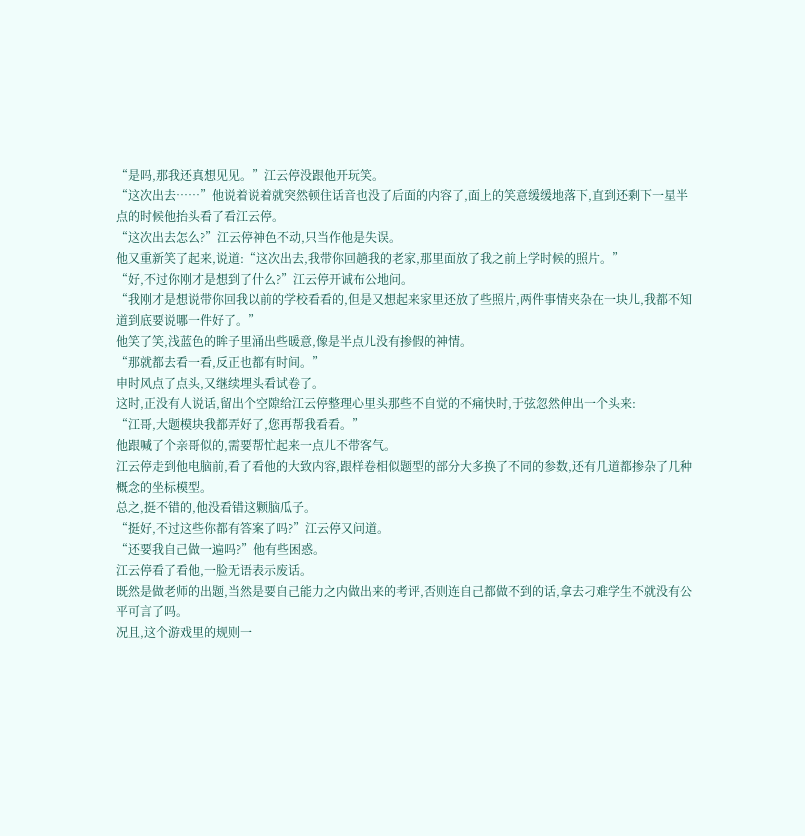“是吗,那我还真想见见。”江云停没跟他开玩笑。
“这次出去……”他说着说着就突然顿住话音也没了后面的内容了,面上的笑意缓缓地落下,直到还剩下一星半点的时候他抬头看了看江云停。
“这次出去怎么?”江云停神色不动,只当作他是失误。
他又重新笑了起来,说道:“这次出去,我带你回趟我的老家,那里面放了我之前上学时候的照片。”
“好,不过你刚才是想到了什么?”江云停开诚布公地问。
“我刚才是想说带你回我以前的学校看看的,但是又想起来家里还放了些照片,两件事情夹杂在一块儿,我都不知道到底要说哪一件好了。”
他笑了笑,浅蓝色的眸子里涌出些暖意,像是半点儿没有掺假的神情。
“那就都去看一看,反正也都有时间。”
申时风点了点头,又继续埋头看试卷了。
这时,正没有人说话,留出个空隙给江云停整理心里头那些不自觉的不痛快时,于弦忽然伸出一个头来:
“江哥,大题模块我都弄好了,您再帮我看看。”
他跟喊了个亲哥似的,需要帮忙起来一点儿不带客气。
江云停走到他电脑前,看了看他的大致内容,跟样卷相似题型的部分大多换了不同的参数,还有几道都掺杂了几种概念的坐标模型。
总之,挺不错的,他没看错这颗脑瓜子。
“挺好,不过这些你都有答案了吗?”江云停又问道。
“还要我自己做一遍吗?”他有些困惑。
江云停看了看他,一脸无语表示废话。
既然是做老师的出题,当然是要自己能力之内做出来的考评,否则连自己都做不到的话,拿去刁难学生不就没有公平可言了吗。
况且,这个游戏里的规则一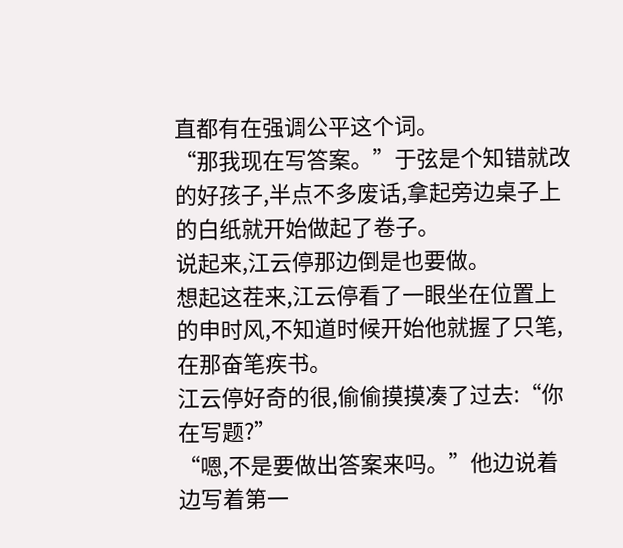直都有在强调公平这个词。
“那我现在写答案。”于弦是个知错就改的好孩子,半点不多废话,拿起旁边桌子上的白纸就开始做起了卷子。
说起来,江云停那边倒是也要做。
想起这茬来,江云停看了一眼坐在位置上的申时风,不知道时候开始他就握了只笔,在那奋笔疾书。
江云停好奇的很,偷偷摸摸凑了过去:“你在写题?”
“嗯,不是要做出答案来吗。”他边说着边写着第一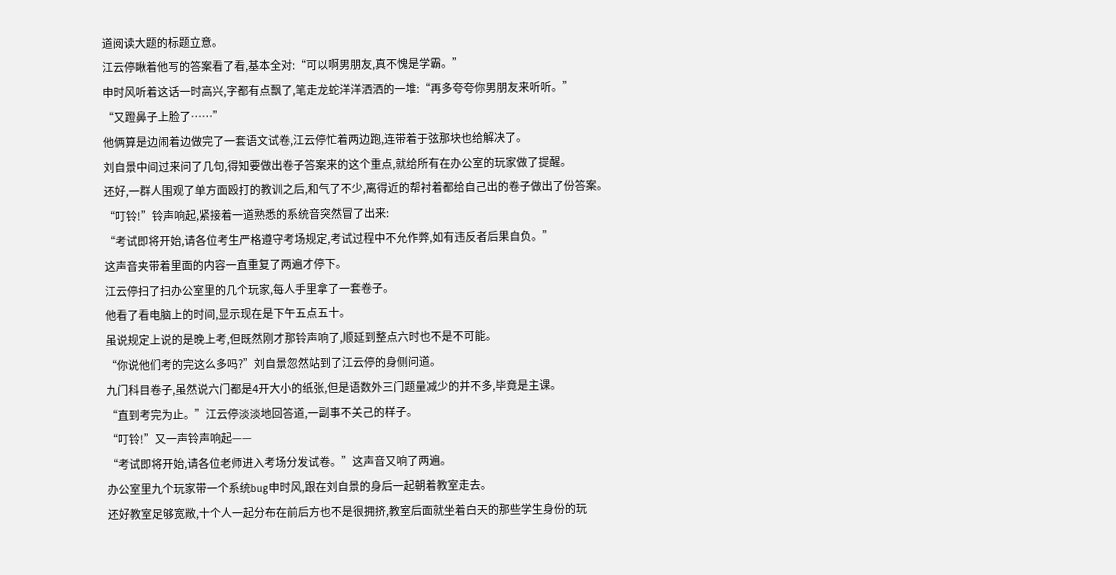道阅读大题的标题立意。
江云停瞅着他写的答案看了看,基本全对:“可以啊男朋友,真不愧是学霸。”
申时风听着这话一时高兴,字都有点飘了,笔走龙蛇洋洋洒洒的一堆:“再多夸夸你男朋友来听听。”
“又蹬鼻子上脸了……”
他俩算是边闹着边做完了一套语文试卷,江云停忙着两边跑,连带着于弦那块也给解决了。
刘自景中间过来问了几句,得知要做出卷子答案来的这个重点,就给所有在办公室的玩家做了提醒。
还好,一群人围观了单方面殴打的教训之后,和气了不少,离得近的帮衬着都给自己出的卷子做出了份答案。
“叮铃!”铃声响起,紧接着一道熟悉的系统音突然冒了出来:
“考试即将开始,请各位考生严格遵守考场规定,考试过程中不允作弊,如有违反者后果自负。”
这声音夹带着里面的内容一直重复了两遍才停下。
江云停扫了扫办公室里的几个玩家,每人手里拿了一套卷子。
他看了看电脑上的时间,显示现在是下午五点五十。
虽说规定上说的是晚上考,但既然刚才那铃声响了,顺延到整点六时也不是不可能。
“你说他们考的完这么多吗?”刘自景忽然站到了江云停的身侧问道。
九门科目卷子,虽然说六门都是4开大小的纸张,但是语数外三门题量减少的并不多,毕竟是主课。
“直到考完为止。”江云停淡淡地回答道,一副事不关己的样子。
“叮铃!”又一声铃声响起——
“考试即将开始,请各位老师进入考场分发试卷。”这声音又响了两遍。
办公室里九个玩家带一个系统bug申时风,跟在刘自景的身后一起朝着教室走去。
还好教室足够宽敞,十个人一起分布在前后方也不是很拥挤,教室后面就坐着白天的那些学生身份的玩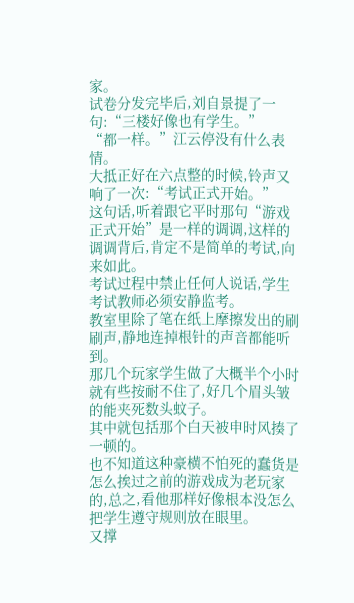家。
试卷分发完毕后,刘自景提了一句:“三楼好像也有学生。”
“都一样。”江云停没有什么表情。
大抵正好在六点整的时候,铃声又响了一次:“考试正式开始。”
这句话,听着跟它平时那句“游戏正式开始”是一样的调调,这样的调调背后,肯定不是简单的考试,向来如此。
考试过程中禁止任何人说话,学生考试教师必须安静监考。
教室里除了笔在纸上摩擦发出的刷刷声,静地连掉根针的声音都能听到。
那几个玩家学生做了大概半个小时就有些按耐不住了,好几个眉头皱的能夹死数头蚊子。
其中就包括那个白天被申时风揍了一顿的。
也不知道这种豪横不怕死的蠢货是怎么挨过之前的游戏成为老玩家的,总之,看他那样好像根本没怎么把学生遵守规则放在眼里。
又撑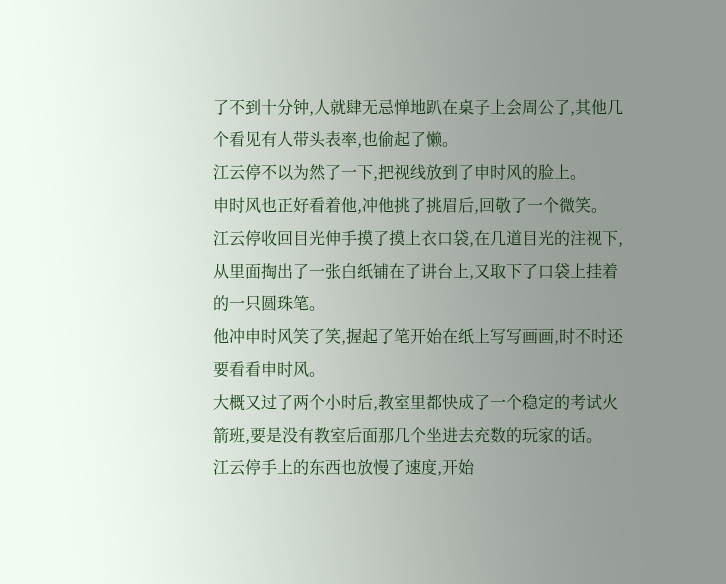了不到十分钟,人就肆无忌惮地趴在桌子上会周公了,其他几个看见有人带头表率,也偷起了懒。
江云停不以为然了一下,把视线放到了申时风的脸上。
申时风也正好看着他,冲他挑了挑眉后,回敬了一个微笑。
江云停收回目光伸手摸了摸上衣口袋,在几道目光的注视下,从里面掏出了一张白纸铺在了讲台上,又取下了口袋上挂着的一只圆珠笔。
他冲申时风笑了笑,握起了笔开始在纸上写写画画,时不时还要看看申时风。
大概又过了两个小时后,教室里都快成了一个稳定的考试火箭班,要是没有教室后面那几个坐进去充数的玩家的话。
江云停手上的东西也放慢了速度,开始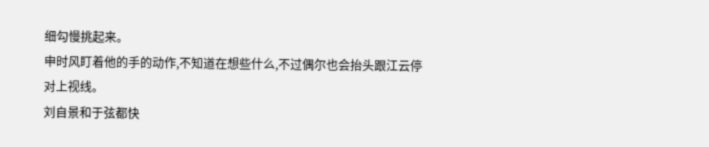细勾慢挑起来。
申时风盯着他的手的动作,不知道在想些什么,不过偶尔也会抬头跟江云停对上视线。
刘自景和于弦都快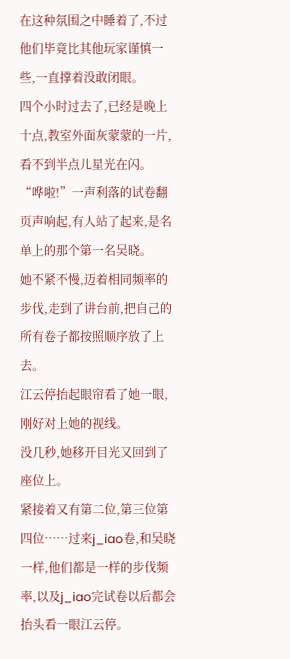在这种氛围之中睡着了,不过他们毕竟比其他玩家谨慎一些,一直撑着没敢闭眼。
四个小时过去了,已经是晚上十点,教室外面灰蒙蒙的一片,看不到半点儿星光在闪。
“哗啦!”一声利落的试卷翻页声响起,有人站了起来,是名单上的那个第一名吴晓。
她不紧不慢,迈着相同频率的步伐,走到了讲台前,把自己的所有卷子都按照顺序放了上去。
江云停抬起眼帘看了她一眼,刚好对上她的视线。
没几秒,她移开目光又回到了座位上。
紧接着又有第二位,第三位第四位……过来j_iao卷,和吴晓一样,他们都是一样的步伐频率,以及j_iao完试卷以后都会抬头看一眼江云停。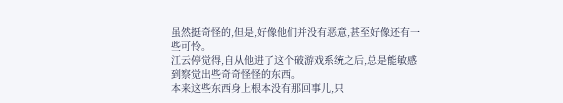虽然挺奇怪的,但是,好像他们并没有恶意,甚至好像还有一些可怜。
江云停觉得,自从他进了这个破游戏系统之后,总是能敏感到察觉出些奇奇怪怪的东西。
本来这些东西身上根本没有那回事儿,只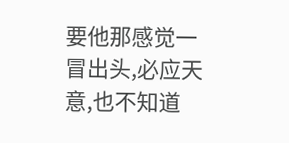要他那感觉一冒出头,必应天意,也不知道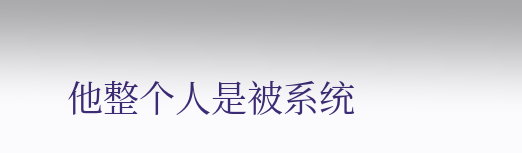他整个人是被系统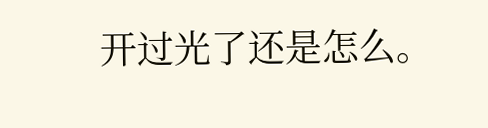开过光了还是怎么。